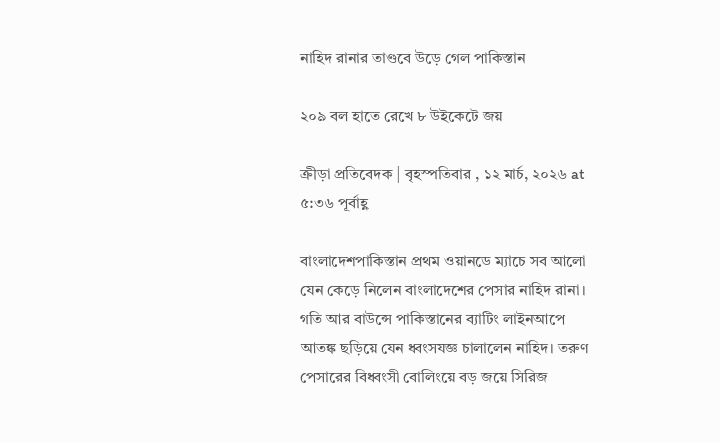নাহিদ রানার তাণ্ডবে উড়ে গেল পাকিস্তান

২০৯ বল হাতে রেখে ৮ উইকেটে জয়

ক্রীড়া প্রতিবেদক | বৃহস্পতিবার , ১২ মার্চ, ২০২৬ at ৫:৩৬ পূর্বাহ্ণ

বাংলাদেশপাকিস্তান প্রথম ওয়ানডে ম্যাচে সব আলো যেন কেড়ে নিলেন বাংলাদেশের পেসার নাহিদ রানা। গতি আর বাউন্সে পাকিস্তানের ব্যাটিং লাইনআপে আতঙ্ক ছড়িয়ে যেন ধ্বংসযজ্ঞ চালালেন নাহিদ। তরুণ পেসারের বিধ্বংসী বোলিংয়ে বড় জয়ে সিরিজ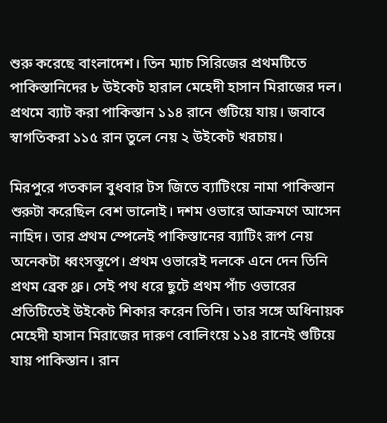শুরু করেছে বাংলাদেশ। তিন ম্যাচ সিরিজের প্রথমটিতে পাকিস্তানিদের ৮ উইকেট হারাল মেহেদী হাসান মিরাজের দল। প্রথমে ব্যাট করা পাকিস্তান ১১৪ রানে গুটিয়ে যায়। জবাবে স্বাগতিকরা ১১৫ রান তুলে নেয় ২ উইকেট খরচায়।

মিরপুরে গতকাল বুধবার টস জিতে ব্যাটিংয়ে নামা পাকিস্তান শুরুটা করেছিল বেশ ভালোই। দশম ওভারে আক্রমণে আসেন নাহিদ। তার প্রথম স্পেলেই পাকিস্তানের ব্যাটিং রূপ নেয় অনেকটা ধ্বংসস্তূপে। প্রথম ওভারেই দলকে এনে দেন তিনি প্রথম ব্রেক থ্রু। সেই পথ ধরে ছুটে প্রথম পাঁচ ওভারের প্রতিটিতেই উইকেট শিকার করেন তিনি। তার সঙ্গে অধিনায়ক মেহেদী হাসান মিরাজের দারুণ বোলিংয়ে ১১৪ রানেই গুটিয়ে যায় পাকিস্তান। রান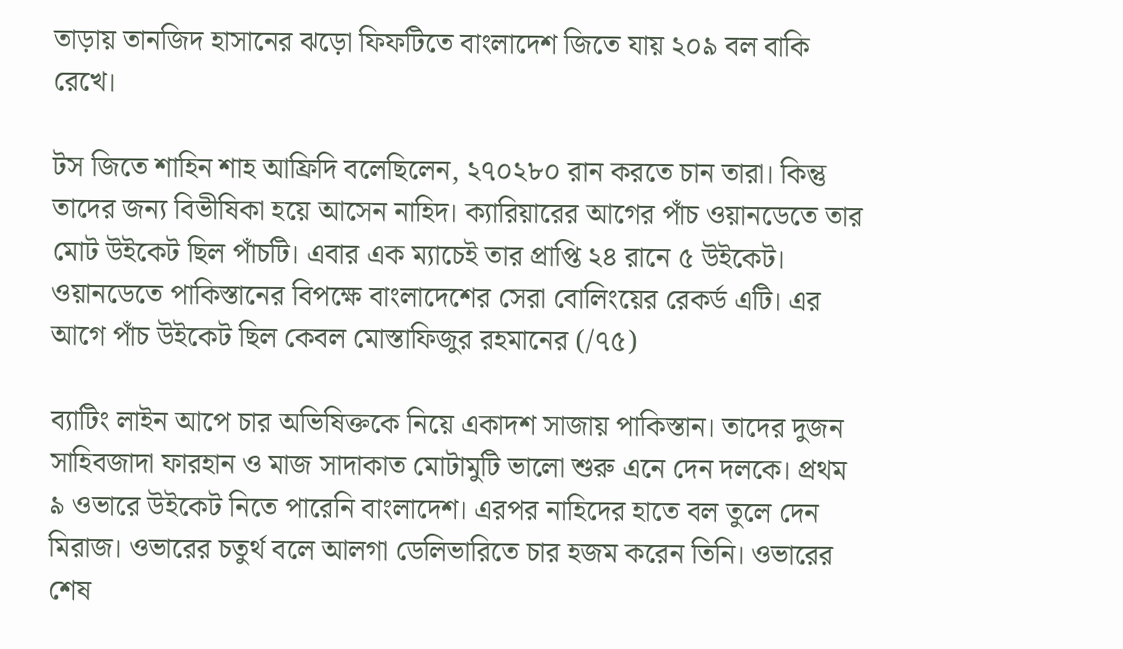তাড়ায় তানজিদ হাসানের ঝড়ো ফিফটিতে বাংলাদেশ জিতে যায় ২০৯ বল বাকি রেখে।

টস জিতে শাহিন শাহ আফ্রিদি বলেছিলেন, ২৭০২৮০ রান করতে চান তারা। কিন্তু তাদের জন্য বিভীষিকা হয়ে আসেন নাহিদ। ক্যারিয়ারের আগের পাঁচ ওয়ানডেতে তার মোট উইকেট ছিল পাঁচটি। এবার এক ম্যাচেই তার প্রাপ্তি ২৪ রানে ৫ উইকেট। ওয়ানডেতে পাকিস্তানের বিপক্ষে বাংলাদেশের সেরা বোলিংয়ের রেকর্ড এটি। এর আগে পাঁচ উইকেট ছিল কেবল মোস্তাফিজুর রহমানের (/৭৫)

ব্যাটিং লাইন আপে চার অভিষিক্তকে নিয়ে একাদশ সাজায় পাকিস্তান। তাদের দুজন সাহিবজাদা ফারহান ও মাজ সাদাকাত মোটামুটি ভালো শুরু এনে দেন দলকে। প্রথম ৯ ওভারে উইকেট নিতে পারেনি বাংলাদেশ। এরপর নাহিদের হাতে বল তুলে দেন মিরাজ। ওভারের চতুর্থ বলে আলগা ডেলিভারিতে চার হজম করেন তিনি। ওভারের শেষ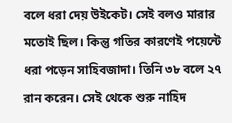বলে ধরা দেয় উইকেট। সেই বলও মারার মতোই ছিল। কিন্তু গতির কারণেই পয়েন্টে ধরা পড়েন সাহিবজাদা। তিনি ৩৮ বলে ২৭ রান করেন। সেই থেকে শুরু নাহিদ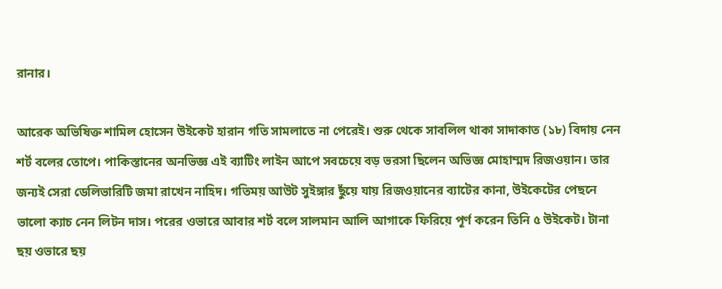রানার।

আরেক অভিষিক্ত শামিল হোসেন উইকেট হারান গতি সামলাতে না পেরেই। শুরু থেকে সাবলিল থাকা সাদাকাত (১৮) বিদায় নেন শর্ট বলের তোপে। পাকিস্তানের অনভিজ্ঞ এই ব্যাটিং লাইন আপে সবচেয়ে বড় ভরসা ছিলেন অভিজ্ঞ মোহাম্মদ রিজওয়ান। তার জন্যই সেরা ডেলিভারিটি জমা রাখেন নাহিদ। গতিময় আউট সুইঙ্গার ছুঁয়ে যায় রিজওয়ানের ব্যাটের কানা, উইকেটের পেছনে ভালো ক্যাচ নেন লিটন দাস। পরের ওভারে আবার শর্ট বলে সালমান আলি আগাকে ফিরিয়ে পূর্ণ করেন তিনি ৫ উইকেট। টানা ছয় ওভারে ছয়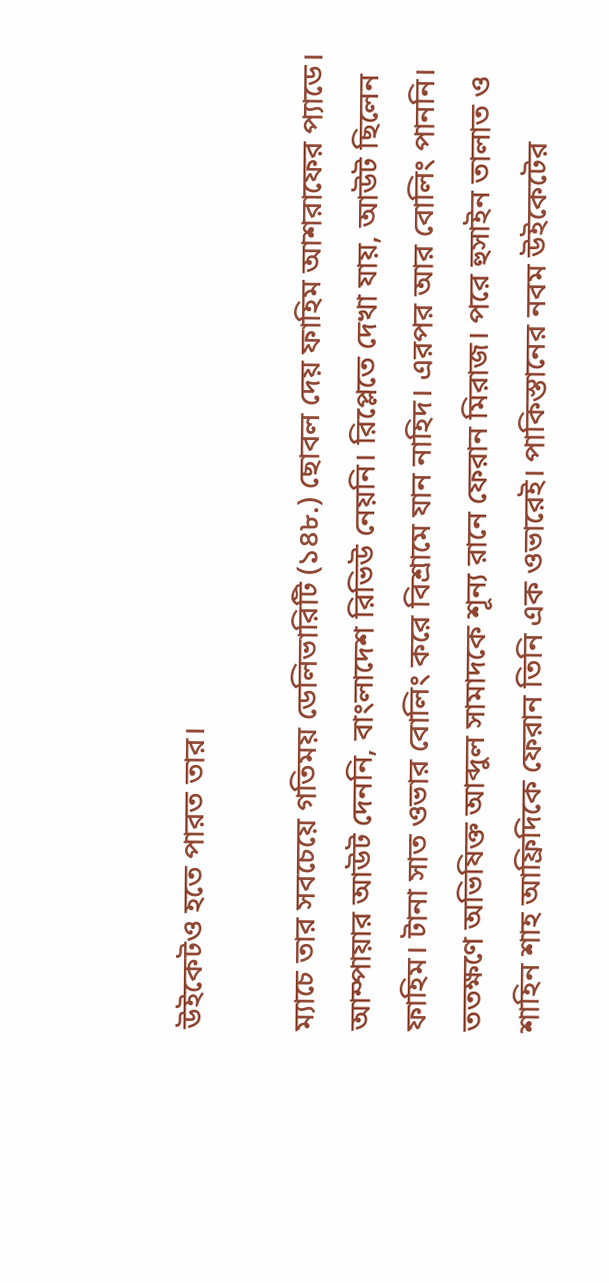উইকেটও হতে পারত তার।

ম্যাচে তার সবচেয়ে গতিময় ডেলিভারিটি (১৪৮.) ছোবল দেয় ফাহিম আশরাফের প্যাডে। আম্পায়ার আউট দেননি, বাংলাদেশ রিভিউ নেয়নি। রিপ্লেতে দেখা যায়, আউট ছিলেন ফাহিম। টানা সাত ওভার বোলিং করে বিশ্রামে যান নাহিদ। এরপর আর বোলিং পাননি। ততক্ষণে অভিষিক্ত আব্দুল সামাদকে শূন্য রানে ফেরান মিরাজ। পরে হুসাইন তালাত ও শাহিন শাহ আফ্রিদিকে ফেরান তিনি এক ওভারেই। পাকিস্তানের নবম উইকেটের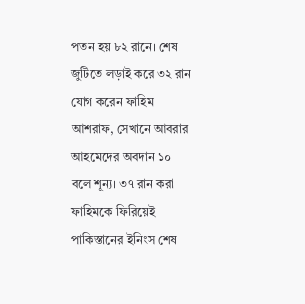পতন হয় ৮২ রানে। শেষ জুটিতে লড়াই করে ৩২ রান যোগ করেন ফাহিম আশরাফ, সেখানে আবরার আহমেদের অবদান ১০ বলে শূন্য। ৩৭ রান করা ফাহিমকে ফিরিয়েই পাকিস্তানের ইনিংস শেষ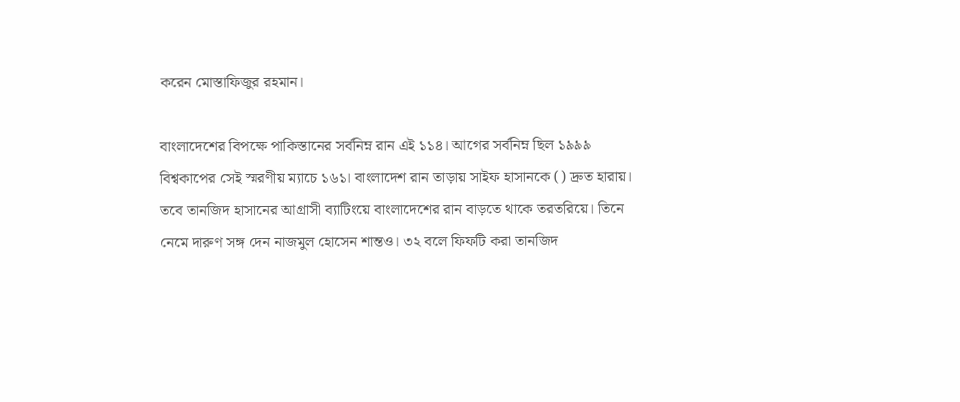করেন মোস্তাফিজুর রহমান।

বাংলাদেশের বিপক্ষে পাকিস্তানের সর্বনিম্ন রান এই ১১৪। আগের সর্বনিম্ন ছিল ১৯৯৯ বিশ্বকাপের সেই স্মরণীয় ম্যাচে ১৬১। বাংলাদেশ রান তাড়ায় সাইফ হাসানকে () দ্রুত হারায়। তবে তানজিদ হাসানের আগ্রাসী ব্যাটিংয়ে বাংলাদেশের রান বাড়তে থাকে তরতরিয়ে। তিনে নেমে দারুণ সঙ্গ দেন নাজমুল হোসেন শান্তও। ৩২ বলে ফিফটি করা তানজিদ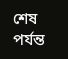শেষ পর্যন্ত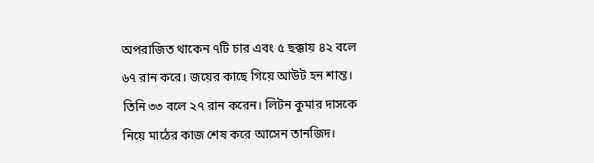অপরাজিত থাকেন ৭টি চার এবং ৫ ছক্কায় ৪২ বলে ৬৭ রান করে। জয়ের কাছে গিয়ে আউট হন শান্ত। তিনি ৩৩ বলে ২৭ রান করেন। লিটন কুমার দাসকে নিয়ে মাঠের কাজ শেষ করে আসেন তানজিদ।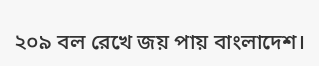২০৯ বল রেখে জয় পায় বাংলাদেশ।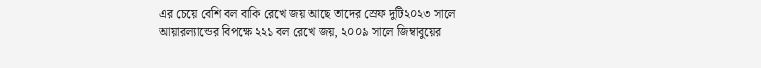এর চেয়ে বেশি বল বাকি রেখে জয় আছে তাদের স্রেফ দুটি২০২৩ সালে আয়ারল্যান্ডের বিপক্ষে ২২১ বল রেখে জয়, ২০০৯ সালে জিম্বাবুয়ের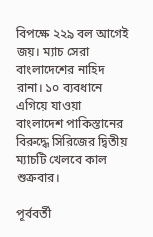বিপক্ষে ২২৯ বল আগেই জয়। ম্যাচ সেরা বাংলাদেশের নাহিদ রানা। ১০ ব্যবধানে এগিয়ে যাওয়া বাংলাদেশ পাকিস্তানের বিরুদ্ধে সিরিজের দ্বিতীয় ম্যাচটি খেলবে কাল শুক্রবার।

পূর্ববর্তী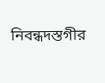নিবন্ধদস্তগীর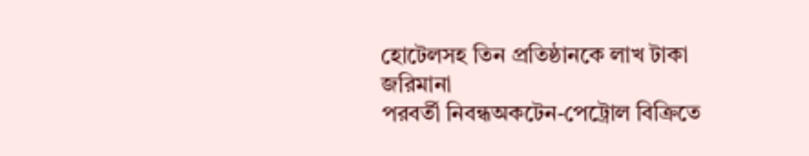হোটেলসহ তিন প্রতিষ্ঠানকে লাখ টাকা জরিমানা
পরবর্তী নিবন্ধঅকটেন-পেট্রোল বিক্রিতে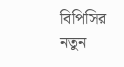বিপিসির নতুন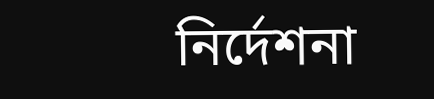নির্দেশনা